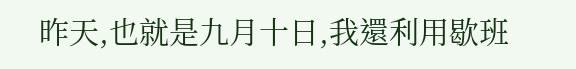昨天,也就是九月十日,我還利用歇班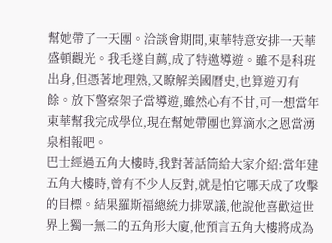幫她帶了一天團。洽談會期間,東華特意安排一天華盛頓觀光。我毛遂自薦,成了特邀導遊。雖不是科班出身,但憑著地理熟,又瞭解美國曆史,也算遊刃有餘。放下警察架子當導遊,雖然心有不甘,可一想當年東華幫我完成學位,現在幫她帶團也算滴水之恩當湧泉相報吧。
巴士經過五角大樓時,我對著話筒給大家介紹:當年建五角大樓時,曾有不少人反對,就是怕它哪天成了攻擊的目標。結果羅斯福總統力排眾議,他說他喜歡這世界上獨一無二的五角形大廈,他預言五角大樓將成為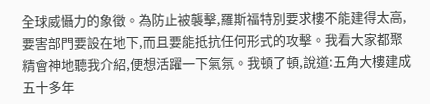全球威懾力的象徵。為防止被襲擊,羅斯福特別要求樓不能建得太高,要害部門要設在地下,而且要能抵抗任何形式的攻擊。我看大家都聚精會神地聽我介紹,便想活躍一下氣氛。我頓了頓,說道:五角大樓建成五十多年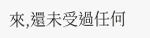來,還未受過任何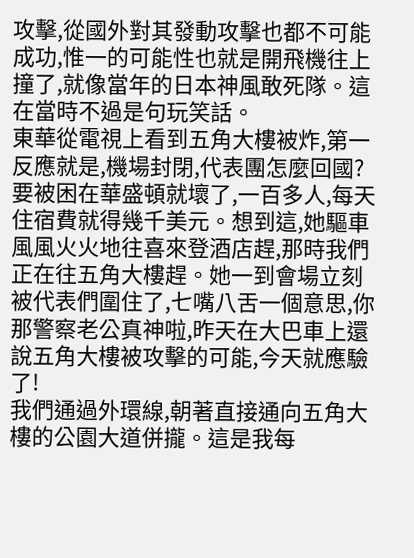攻擊,從國外對其發動攻擊也都不可能成功,惟一的可能性也就是開飛機往上撞了,就像當年的日本神風敢死隊。這在當時不過是句玩笑話。
東華從電視上看到五角大樓被炸,第一反應就是,機場封閉,代表團怎麼回國?要被困在華盛頓就壞了,一百多人,每天住宿費就得幾千美元。想到這,她驅車風風火火地往喜來登酒店趕,那時我們正在往五角大樓趕。她一到會場立刻被代表們圍住了,七嘴八舌一個意思,你那警察老公真神啦,昨天在大巴車上還說五角大樓被攻擊的可能,今天就應驗了!
我們通過外環線,朝著直接通向五角大樓的公園大道併攏。這是我每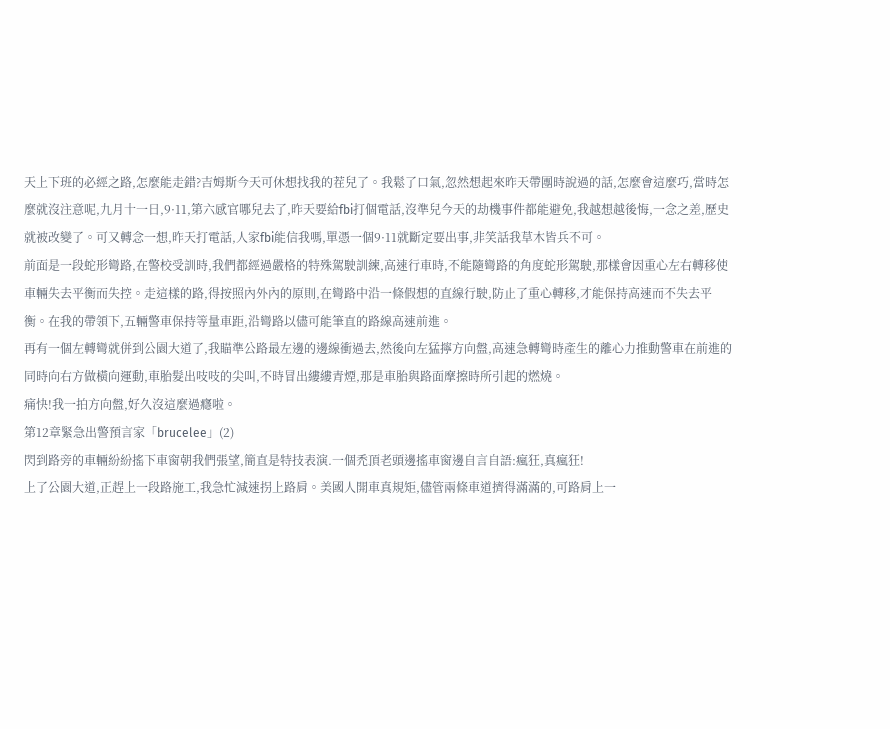天上下班的必經之路,怎麼能走錯?吉姆斯今天可休想找我的茬兒了。我鬆了口氣,忽然想起來昨天帶團時說過的話,怎麼會這麼巧,當時怎麼就沒注意呢,九月十一日,9·11,第六感官哪兒去了,昨天要給fbi打個電話,沒準兒今天的劫機事件都能避免,我越想越後悔,一念之差,歷史就被改變了。可又轉念一想,昨天打電話,人家fbi能信我嗎,單憑一個9·11就斷定要出事,非笑話我草木皆兵不可。
前面是一段蛇形彎路,在警校受訓時,我們都經過嚴格的特殊駕駛訓練,高速行車時,不能隨彎路的角度蛇形駕駛,那樣會因重心左右轉移使車輛失去平衡而失控。走這樣的路,得按照內外內的原則,在彎路中沿一條假想的直線行駛,防止了重心轉移,才能保持高速而不失去平衡。在我的帶領下,五輛警車保持等量車距,沿彎路以儘可能筆直的路線高速前進。
再有一個左轉彎就併到公園大道了,我瞄準公路最左邊的邊線衝過去,然後向左猛擰方向盤,高速急轉彎時產生的離心力推動警車在前進的同時向右方做橫向運動,車胎髮出吱吱的尖叫,不時冒出縷縷青煙,那是車胎與路面摩擦時所引起的燃燒。
痛快!我一拍方向盤,好久沒這麼過癮啦。
第12章緊急出警預言家「brucelee」(2)
閃到路旁的車輛紛紛搖下車窗朝我們張望,簡直是特技表演.一個禿頂老頭邊搖車窗邊自言自語:瘋狂,真瘋狂!
上了公園大道,正趕上一段路施工,我急忙減速拐上路肩。美國人開車真規矩,儘管兩條車道擠得滿滿的,可路肩上一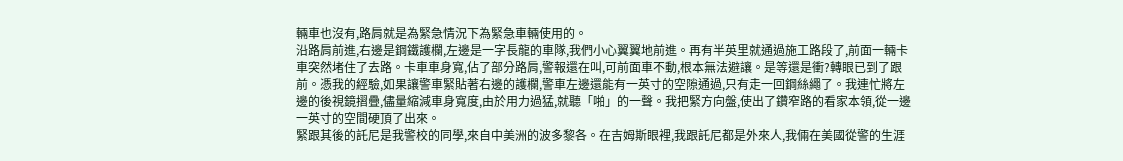輛車也沒有,路肩就是為緊急情況下為緊急車輛使用的。
沿路肩前進,右邊是鋼鐵護欄,左邊是一字長龍的車隊,我們小心翼翼地前進。再有半英里就通過施工路段了,前面一輛卡車突然堵住了去路。卡車車身寬,佔了部分路肩,警報還在叫,可前面車不動,根本無法避讓。是等還是衝?轉眼已到了跟前。憑我的經驗,如果讓警車緊貼著右邊的護欄,警車左邊還能有一英寸的空隙通過,只有走一回鋼絲繩了。我連忙將左邊的後視鏡摺疊,儘量縮減車身寬度,由於用力過猛,就聽「啪」的一聲。我把緊方向盤,使出了鑽窄路的看家本領,從一邊一英寸的空間硬頂了出來。
緊跟其後的託尼是我警校的同學,來自中美洲的波多黎各。在吉姆斯眼裡,我跟託尼都是外來人,我倆在美國從警的生涯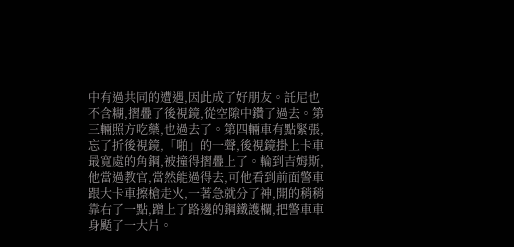中有過共同的遭遇,因此成了好朋友。託尼也不含糊,摺疊了後視鏡,從空隙中鑽了過去。第三輛照方吃藥,也過去了。第四輛車有點緊張,忘了折後視鏡,「啪」的一聲,後視鏡掛上卡車最寬處的角鋼,被撞得摺疊上了。輪到吉姆斯,他當過教官,當然能過得去,可他看到前面警車跟大卡車擦槍走火,一著急就分了神,開的稍稍靠右了一點,蹭上了路邊的鋼鐵護欄,把警車車身颳了一大片。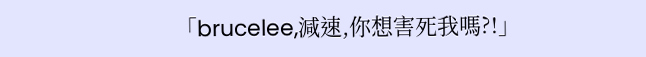「brucelee,減速,你想害死我嗎?!」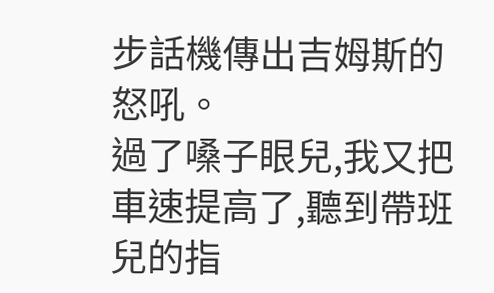步話機傳出吉姆斯的怒吼。
過了嗓子眼兒,我又把車速提高了,聽到帶班兒的指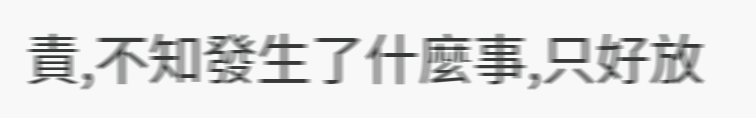責,不知發生了什麼事,只好放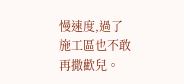慢速度,過了施工區也不敢再撒歡兒。